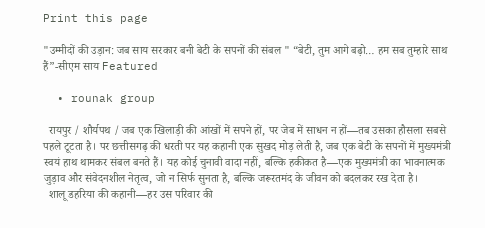Print this page

"उम्मीदों की उड़ान: जब साय सरकार बनी बेटी के सपनों की संबल " “बेटी, तुम आगे बढ़ो… हम सब तुम्हारे साथ हैं”-सीएम साय Featured

  • rounak group

  रायपुर / शौर्यपथ / जब एक खिलाड़ी की आंखों में सपने हों, पर जेब में साधन न हों—तब उसका हौसला सबसे पहले टूटता है। पर छत्तीसगढ़ की धरती पर यह कहानी एक सुखद मोड़ लेती है, जब एक बेटी के सपनों में मुख्यमंत्री स्वयं हाथ थामकर संबल बनते हैं। यह कोई चुनावी वादा नहीं, बल्कि हकीकत है—एक मुख्यमंत्री का भावनात्मक जुड़ाव और संवेदनशील नेतृत्व, जो न सिर्फ सुनता है, बल्कि जरूरतमंद के जीवन को बदलकर रख देता है।
  शालू डहरिया की कहानी—हर उस परिवार की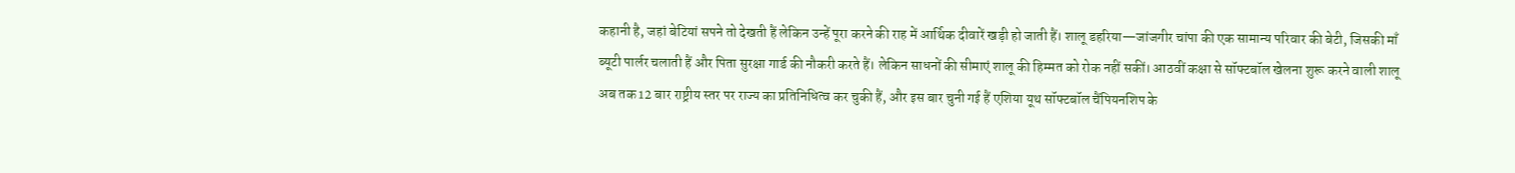कहानी है, जहां बेटियां सपने तो देखती हैं लेकिन उन्हें पूरा करने की राह में आर्थिक दीवारें खड़ी हो जाती हैं। शालू डहरिया—जांजगीर चांपा की एक सामान्य परिवार की बेटी, जिसकी माँ ब्यूटी पार्लर चलाती हैं और पिता सुरक्षा गार्ड की नौकरी करते हैं। लेकिन साधनों की सीमाएं शालू की हिम्मत को रोक नहीं सकीं। आठवीं कक्षा से सॉफ्टबॉल खेलना शुरू करने वाली शालू अब तक 12 बार राष्ट्रीय स्तर पर राज्य का प्रतिनिधित्व कर चुकी हैं, और इस बार चुनी गई हैं एशिया यूथ सॉफ्टबॉल चैंपियनशिप के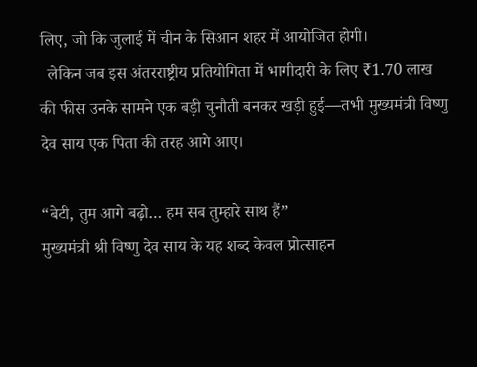लिए, जो कि जुलाई में चीन के सिआन शहर में आयोजित होगी।
  लेकिन जब इस अंतरराष्ट्रीय प्रतियोगिता में भागीदारी के लिए ₹1.70 लाख की फीस उनके सामने एक बड़ी चुनौती बनकर खड़ी हुई—तभी मुख्यमंत्री विष्णु देव साय एक पिता की तरह आगे आए।

“बेटी, तुम आगे बढ़ो… हम सब तुम्हारे साथ हैं”
मुख्यमंत्री श्री विष्णु देव साय के यह शब्द केवल प्रोत्साहन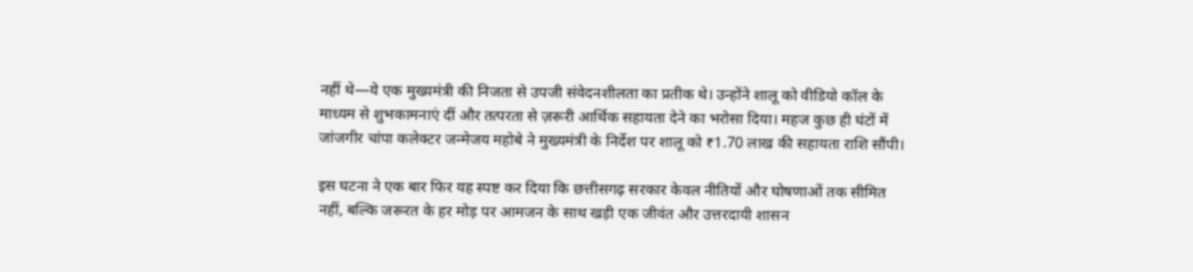नहीं थे—ये एक मुख्यमंत्री की निजता से उपजी संवेदनशीलता का प्रतीक थे। उन्होंने शालू को वीडियो कॉल के माध्यम से शुभकामनाएं दीं और तत्परता से ज़रूरी आर्थिक सहायता देने का भरोसा दिया। महज कुछ ही घंटों में जांजगीर चांपा कलेक्टर जन्मेजय महोबे ने मुख्यमंत्री के निर्देश पर शालू को ₹1.70 लाख की सहायता राशि सौंपी।

इस घटना ने एक बार फिर यह स्पष्ट कर दिया कि छत्तीसगढ़ सरकार केवल नीतियों और घोषणाओं तक सीमित नहीं, बल्कि जरूरत के हर मोड़ पर आमजन के साथ खड़ी एक जीवंत और उत्तरदायी शासन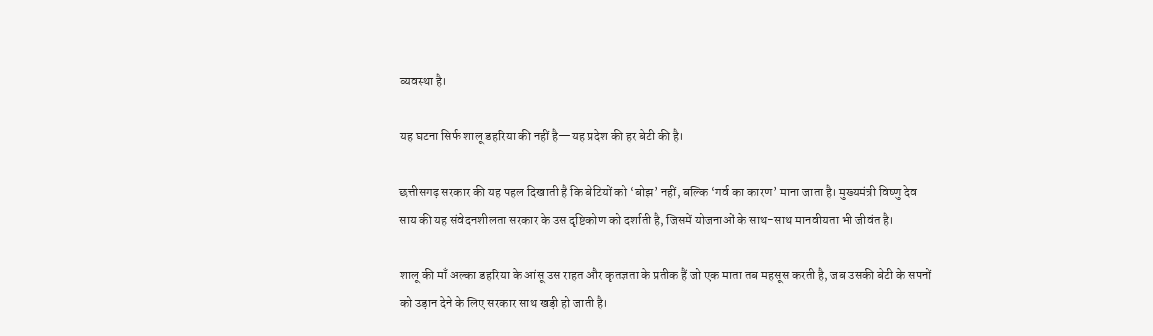व्यवस्था है।

यह घटना सिर्फ शालू डहरिया की नहीं है—यह प्रदेश की हर बेटी की है।

छत्तीसगढ़ सरकार की यह पहल दिखाती है कि बेटियों को ‘बोझ’ नहीं, बल्कि ‘गर्व का कारण’ माना जाता है। मुख्यमंत्री विष्णु देव साय की यह संवेदनशीलता सरकार के उस दृष्टिकोण को दर्शाती है, जिसमें योजनाओं के साथ-साथ मानवीयता भी जीवंत है।

शालू की माँ अल्का डहरिया के आंसू उस राहत और कृतज्ञता के प्रतीक हैं जो एक माता तब महसूस करती है, जब उसकी बेटी के सपनों को उड़ान देने के लिए सरकार साथ खड़ी हो जाती है।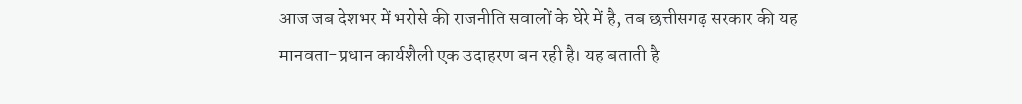आज जब देशभर में भरोसे की राजनीति सवालों के घेरे में है, तब छत्तीसगढ़ सरकार की यह मानवता-प्रधान कार्यशैली एक उदाहरण बन रही है। यह बताती है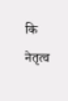कि नेतृत्व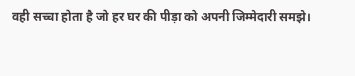वही सच्चा होता है जो हर घर की पीड़ा को अपनी जिम्मेदारी समझे।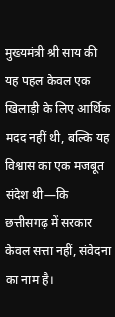मुख्यमंत्री श्री साय की यह पहल केवल एक खिलाड़ी के लिए आर्थिक मदद नहीं थी, बल्कि यह विश्वास का एक मजबूत संदेश थी—कि छत्तीसगढ़ में सरकार केवल सत्ता नहीं, संवेदना का नाम है।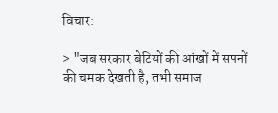विचार:

> "जब सरकार बेटियों की आंखों में सपनों की चमक देखती है, तभी समाज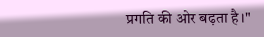प्रगति की ओर बढ़ता है।"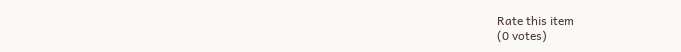Rate this item
(0 votes)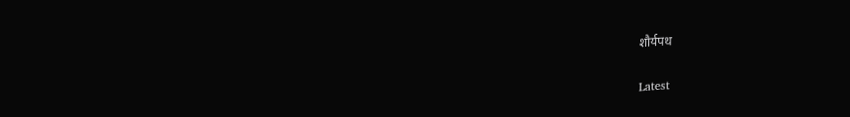शौर्यपथ

Latest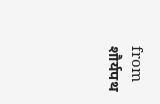from शौर्यपथ